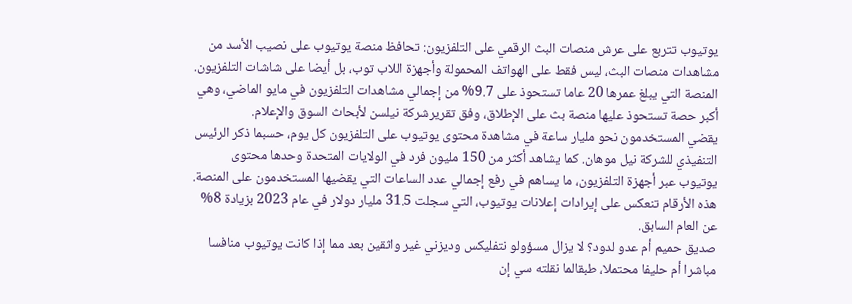يوتيوب تتربع على عرش منصات البث الرقمي على التلفزيون: تحافظ منصة يوتيوب على نصيب الأسد من مشاهدات منصات البث، ليس فقط على الهواتف المحمولة وأجهزة اللاب توب، بل أيضا على شاشات التلفزيون. المنصة التي يبلغ عمرها 20 عاما تستحوذ على 9.7% من إجمالي مشاهدات التلفزيون في مايو الماضي، وهي أكبر حصة تستحوذ عليها منصة بث على الإطلاق، وفق تقريرشركة نيلسن لأبحاث السوق والإعلام.
يقضي المستخدمون نحو مليار ساعة في مشاهدة محتوى يوتيوب على التلفزيون كل يوم، حسبما ذكر الرئيس التنفيذي للشركة نيل موهان. كما يشاهد أكثر من 150 مليون فرد في الولايات المتحدة وحدها محتوى يوتيوب عبر أجهزة التلفزيون، ما يساهم في رفع إجمالي عدد الساعات التي يقضيها المستخدمون على المنصة. هذه الأرقام تنعكس على إيرادات إعلانات يوتيوب، التي سجلت 31.5 مليار دولار في عام 2023 بزيادة 8% عن العام السابق.
صديق حميم أم عدو لدود؟ لا يزال مسؤولو نتفليكس وديزني غير واثقين بعد مما إذا كانت يوتيوب منافسا مباشرا أم حليفا محتملا، طبقالما نقلته سي إن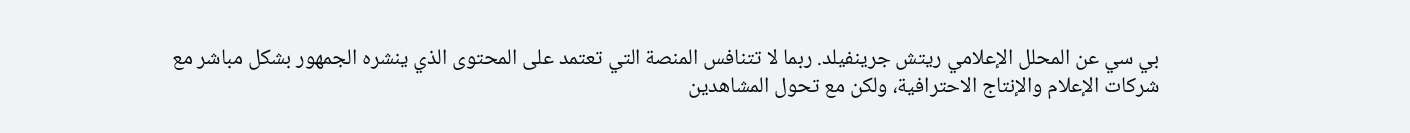بي سي عن المحلل الإعلامي ريتش جرينفيلد. ربما لا تتنافس المنصة التي تعتمد على المحتوى الذي ينشره الجمهور بشكل مباشر مع شركات الإعلام والإنتاج الاحترافية، ولكن مع تحول المشاهدين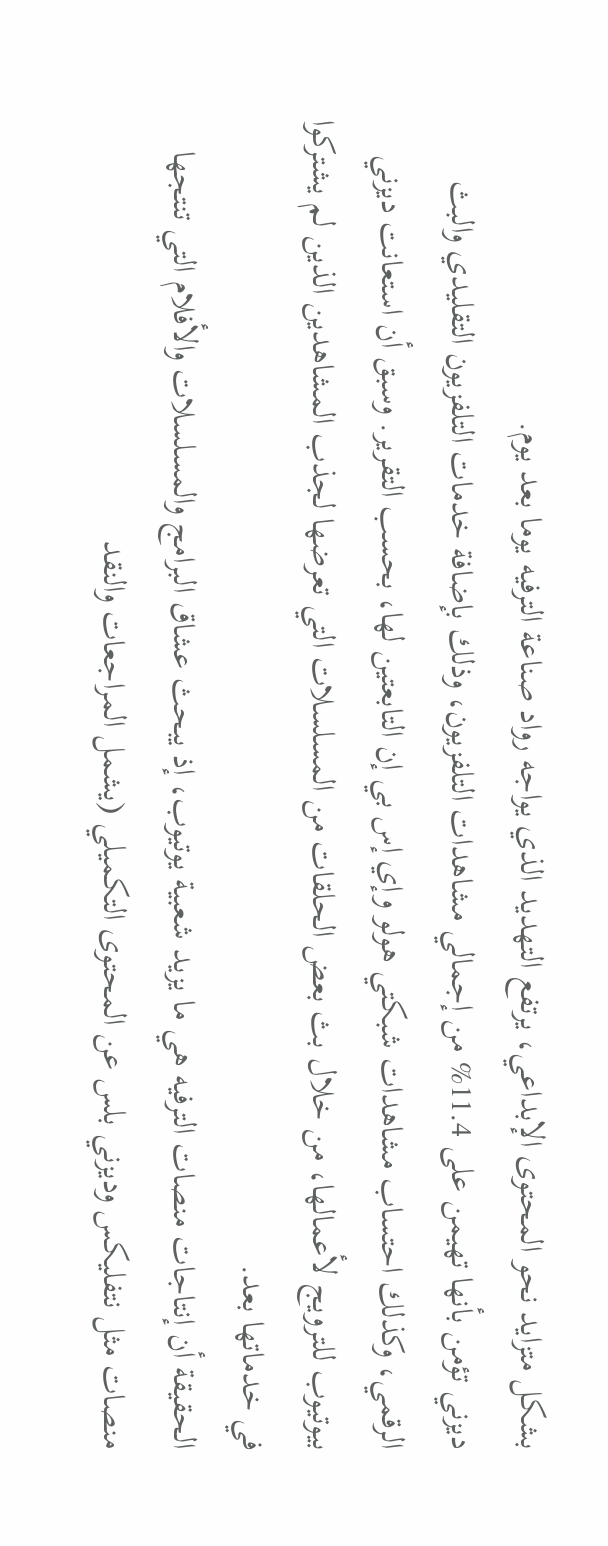بشكل متزايد نحو المحتوى الإبداعي، يرتفع التهديد الذي يواجه رواد صناعة الترفيه يوما بعد يوم.
ديزني تؤمن بأنها تهيمن على 11.4% من إجمالي مشاهدات التلفزيون، وذلك بإضافة خدمات التلفزيون التقليدي والبث الرقمي، وكذلك احتساب مشاهدات شبكتي هولو وإي إس بي إن التابعتين لها، بحسب التقرير. وسبق أن استعانت ديزني بيوتيوب للترويج لأعمالها، من خلال بث بعض الحلقات من المسلسلات التي تعرضها لجذب المشاهدين الذين لم يشتركوا في خدماتها بعد.
الحقيقة أن إنتاجات منصات الترفيه هي ما يزيد شعبية يوتيوب، إذ يبحث عشاق البرامج والمسلسلات والأفلام التي تنتجها منصات مثل نتفليكس وديزني بلس عن المحتوى التكميلي (يشمل المراجعات والنقد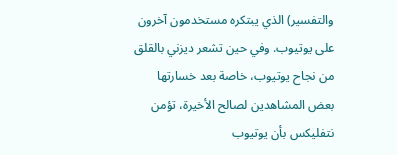والتفسير) الذي يبتكره مستخدمون آخرون على يوتيوب. وفي حين تشعر ديزني بالقلق من نجاح يوتيوب، خاصة بعد خسارتها بعض المشاهدين لصالح الأخيرة، تؤمن نتفليكس بأن يوتيوب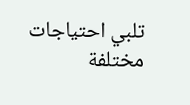تلبي احتياجات مختلفة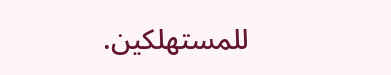للمستهلكين.